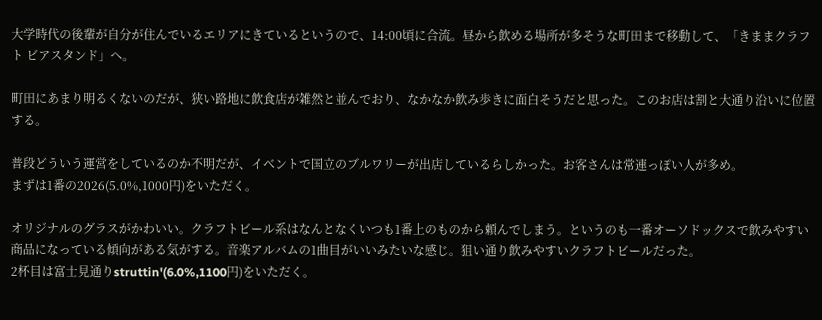大学時代の後輩が自分が住んでいるエリアにきているというので、14:00頃に合流。昼から飲める場所が多そうな町田まで移動して、「きままクラフト ビアスタンド」へ。

町田にあまり明るくないのだが、狭い路地に飲食店が雑然と並んでおり、なかなか飲み歩きに面白そうだと思った。このお店は割と大通り沿いに位置する。

普段どういう運営をしているのか不明だが、イベントで国立のブルワリーが出店しているらしかった。お客さんは常連っぽい人が多め。
まずは1番の2026(5.0%,1000円)をいただく。

オリジナルのグラスがかわいい。クラフトビール系はなんとなくいつも1番上のものから頼んでしまう。というのも一番オーソドックスで飲みやすい商品になっている傾向がある気がする。音楽アルバムの1曲目がいいみたいな感じ。狙い通り飲みやすいクラフトビールだった。
2杯目は富士見通りstruttin'(6.0%,1100円)をいただく。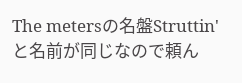The metersの名盤Struttin'と名前が同じなので頼ん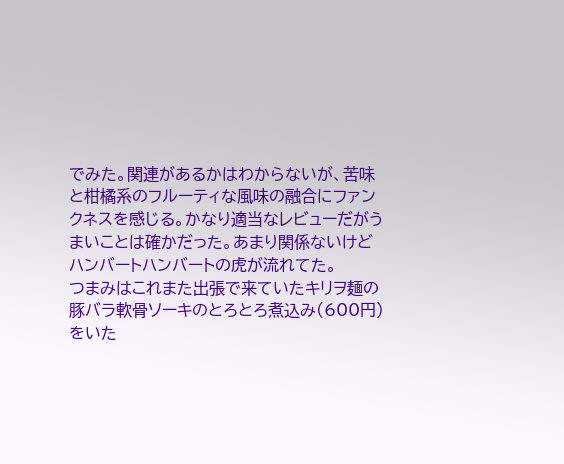でみた。関連があるかはわからないが、苦味と柑橘系のフルーティな風味の融合にファンクネスを感じる。かなり適当なレビューだがうまいことは確かだった。あまり関係ないけどハンバートハンバートの虎が流れてた。
つまみはこれまた出張で来ていたキリヲ麺の豚バラ軟骨ソーキのとろとろ煮込み(600円)をいた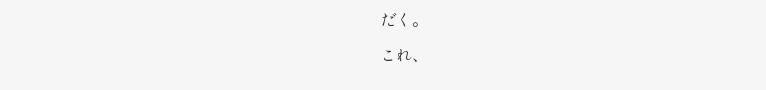だく。

これ、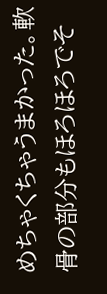めちゃくちゃうまかった。軟骨の部分もほろほろでそ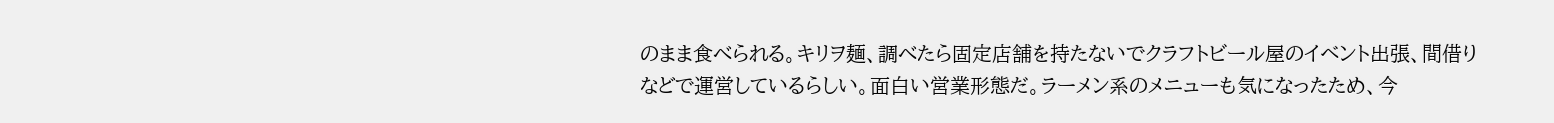のまま食べられる。キリヲ麺、調べたら固定店舗を持たないでクラフトビール屋のイベント出張、間借りなどで運営しているらしい。面白い営業形態だ。ラーメン系のメニューも気になったため、今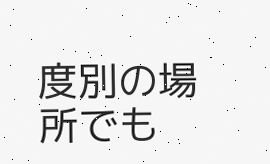度別の場所でも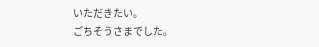いただきたい。
ごちそうさまでした。